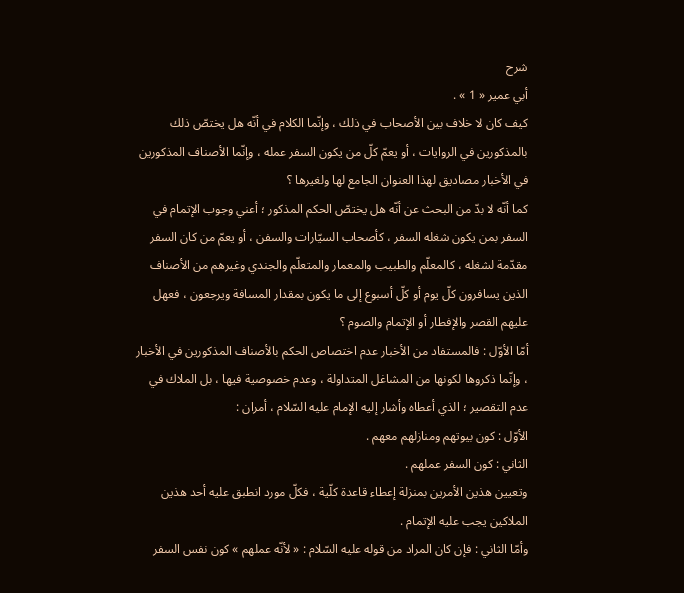شرح
أبي عمير « 1 » .
كيف كان لا خلاف بين الأصحاب في ذلك ، وإنّما الكلام في أنّه هل يختصّ ذلك بالمذكورين في الروايات ، أو يعمّ كلّ من يكون السفر عمله ، وإنّما الأصناف المذكورين في الأخبار مصاديق لهذا العنوان الجامع لها ولغيرها ؟
كما أنّه لا بدّ من البحث عن أنّه هل يختصّ الحكم المذكور ؛ أعني وجوب الإتمام في السفر بمن يكون شغله السفر ، كأصحاب السيّارات والسفن ، أو يعمّ من كان السفر مقدّمة لشغله ، كالمعلّم والطبيب والمعمار والمتعلّم والجندي وغيرهم من الأصناف الذين يسافرون كلّ يوم أو كلّ أسبوع إلى ما يكون بمقدار المسافة ويرجعون ، فعهل عليهم القصر والإفطار أو الإتمام والصوم ؟
أمّا الأوّل : فالمستفاد من الأخبار عدم اختصاص الحكم بالأصناف المذكورين في الأخبار ، وإنّما ذكروها لكونها من المشاغل المتداولة ، وعدم خصوصية فيها ، بل الملاك في عدم التقصير ؛ الذي أعطاه وأشار إليه الإمام عليه السّلام ، أمران :
الأوّل : كون بيوتهم ومنازلهم معهم .
الثاني : كون السفر عملهم .
وتعيين هذين الأمرين بمنزلة إعطاء قاعدة كلّية ، فكلّ مورد انطبق عليه أحد هذين الملاكين يجب عليه الإتمام .
وأمّا الثاني : فإن كان المراد من قوله عليه السّلام : « لأنّه عملهم » كون نفس السفر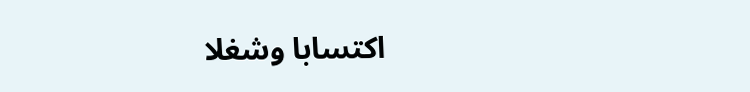اكتسابا وشغلا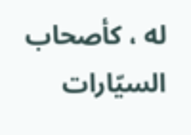له ، كأصحاب السيّارات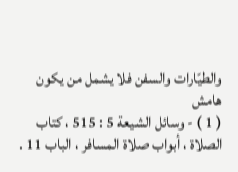والطيّارات والسفن فلا يشمل من يكون
هامش
( 1 ) - وسائل الشيعة 5 : 515 ، كتاب الصلاة ، أبواب صلاة المسافر ، الباب 11 .